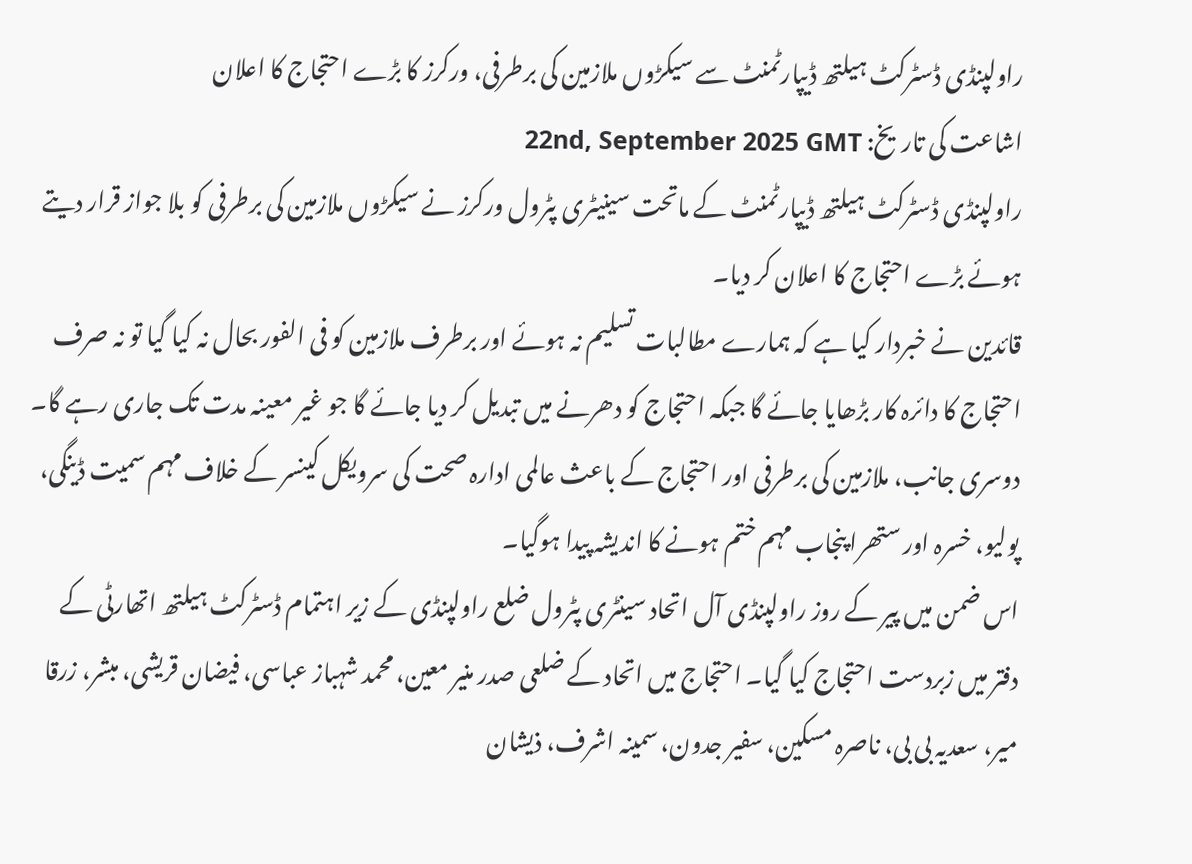راولپنڈی ڈسٹرکٹ ہیلتھ ڈیپارٹمنٹ سے سیکڑوں ملازمین کی برطرفی، ورکرز کا بڑے احتجاج کا اعلان
اشاعت کی تاریخ: 22nd, September 2025 GMT
راولپنڈی ڈسٹرکٹ ہیلتھ ڈیپارٹمنٹ کے ماتحت سینیٹری پٹرول ورکرز نے سیکڑوں ملازمین کی برطرفی کو بلا جواز قرار دیتے ہوئے بڑے احتجاج کا اعلان کر دیا۔
قائدین نے خبردار کیا ہے کہ ہمارے مطالبات تسلیم نہ ہوئے اور برطرف ملازمین کو فی الفور بحال نہ کیا گیا تو نہ صرف احتجاج کا دائرہ کار بڑھایا جائے گا جبکہ احتجاج کو دھرنے میں تبدیل کر دیا جائے گا جو غیر معینہ مدت تک جاری رہے گا۔
دوسری جانب، ملازمین کی برطرفی اور احتجاج کے باعث عالمی ادارہ صحت کی سرویکل کینسر کے خلاف مہم سمیت ڈینگی، پولیو، خسرہ اور ستھرا پنجاب مہم ختم ہونے کا اندیشہ پیدا ہوگیا۔
اس ضمن میں پیر کے روز راولپنڈی آل اتحاد سینٹری پٹرول ضلع راولپنڈی کے زیر اہتمام ڈسٹرکٹ ہیلتھ اتھارٹی کے دفتر میں زبردست احتجاج کیا گیا۔ احتجاج میں اتحاد کے ضلعی صدر منیر معین، محمد شہباز عباسی، فیضان قریشی، مبشر، زرقا میر، سعدیہ بی بی، ناصرہ مسکین، سفیر جدون، سمینہ اشرف، ذیشان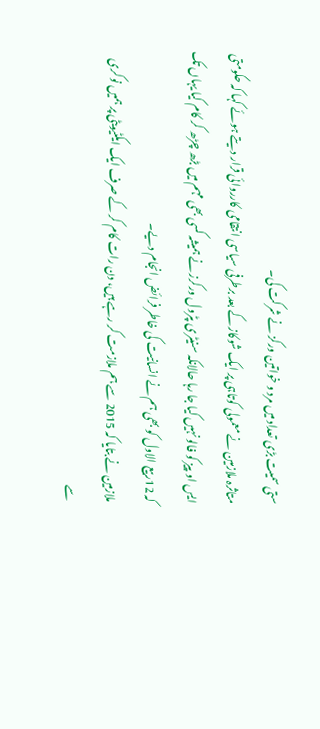ستی سمیت بڑی تعداد میں مرد و خواتین ورکز نے شرکت کی۔
متاثرہ ملازمین نے معمولی کوتاہی پر ایک شوکاز کے بعد برطرفی سیاسی انتقامی کارروائی قرار دیتے ہوئے کہا کہ حکومتی ایس او پیز کو فالو نہیں کیا جا رہا حالانکہ سنیٹری پٹرول ورکرز نے ہمیشہ کسی بھی مہم میں بڑھ چڑھ کر کام کیا یہاں تک کہ 12ربیع الاول کو بھی ہم نے انسانیت کی خاطر فرائض انجام دیے۔
ملازمین نے بتایا کہ 2015 سے ہم ملازمت کر رہے ہیں، دن رات کام کر کے صرف ایک ایکٹیویٹی پر ہمیں نوکری سے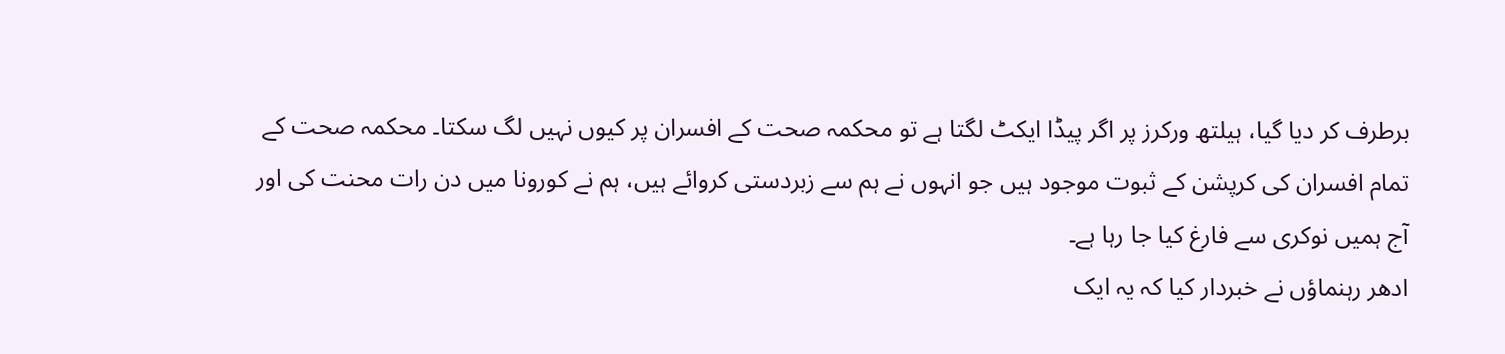برطرف کر دیا گیا، ہیلتھ ورکرز پر اگر پیڈا ایکٹ لگتا ہے تو محکمہ صحت کے افسران پر کیوں نہیں لگ سکتا۔ محکمہ صحت کے تمام افسران کی کرپشن کے ثبوت موجود ہیں جو انہوں نے ہم سے زبردستی کروائے ہیں، ہم نے کورونا میں دن رات محنت کی اور آج ہمیں نوکری سے فارغ کیا جا رہا ہے۔
ادھر رہنماؤں نے خبردار کیا کہ یہ ایک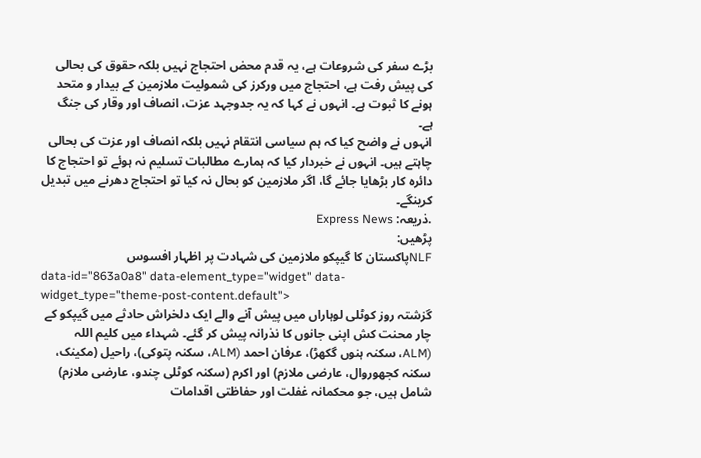بڑے سفر کی شروعات ہے، یہ قدم محض احتجاج نہیں بلکہ حقوق کی بحالی کی پیش رفت ہے، احتجاج میں ورکرز کی شمولیت ملازمین کے بیدار و متحد ہونے کا ثبوت ہے۔ انہوں نے کہا کہ یہ جدوجہد عزت، انصاف اور وقار کی جنگ ہے۔
انہوں نے واضح کیا کہ ہم سیاسی انتقام نہیں بلکہ انصاف اور عزت کی بحالی چاہتے ہیں۔ انہوں نے خبردار کیا کہ ہمارے مطالبات تسلیم نہ ہوئے تو احتجاج کا دائرہ کار بڑھایا جائے گا، اگر ملازمین کو بحال نہ کیا تو احتجاج دھرنے میں تبدیل کرینگے۔
.ذریعہ: Express News
پڑھیں:
NLFپاکستان کا گیپکو ملازمین کی شہادت پر اظہار افسوس
data-id="863a0a8" data-element_type="widget" data-widget_type="theme-post-content.default">
گزشتہ روز کوٹلی لوہاراں میں پیش آنے والے ایک دلخراش حادثے میں گیپکو کے چار محنت کش اپنی جانوں کا نذرانہ پیش کر گئے۔ شہداء میں کلیم اللہ (ALM، سکنہ ہنوں گکھڑ)، عرفان احمد (ALM، سکنہ پتوکی)، راحیل (مکینک، سکنہ کجھوروال، عارضی ملازم) اور اکرم (سکنہ کوٹلی چندو، عارضی ملازم) شامل ہیں، جو محکمانہ غفلت اور حفاظتی اقدامات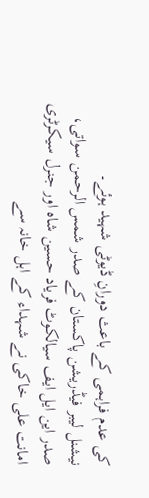کی عدم فراہمی کے باعث دورانِ ڈیوٹی شہید ہوئے۔
نیشنل لیبر فیڈریشن پاکستان کے صدر شمس الرحمن سواتی، صدر این ایل ایف سیالکوٹ فریاد حسین شاہ اور جنرل سیکرٹری امانت علی خاکی نے شہداء کے اہل خانہ سے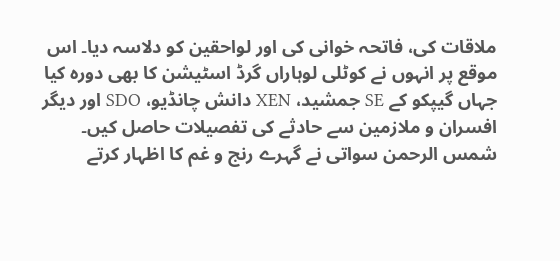ملاقات کی، فاتحہ خوانی کی اور لواحقین کو دلاسہ دیا۔ اس موقع پر انہوں نے کوٹلی لوہاراں گرڈ اسٹیشن کا بھی دورہ کیا جہاں گیپکو کے SE جمشید، XEN دانش چانڈیو، SDO اور دیگر افسران و ملازمین سے حادثے کی تفصیلات حاصل کیں۔
شمس الرحمن سواتی نے گہرے رنج و غم کا اظہار کرتے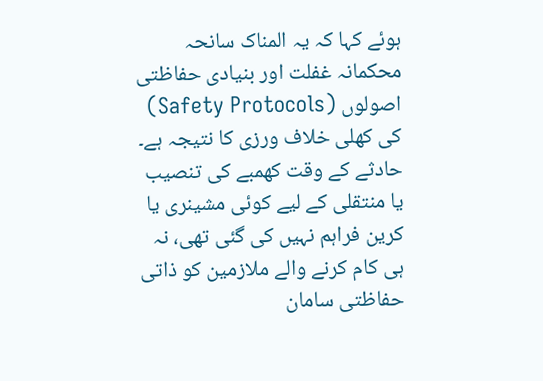ہوئے کہا کہ یہ المناک سانحہ محکمانہ غفلت اور بنیادی حفاظتی اصولوں (Safety Protocols) کی کھلی خلاف ورزی کا نتیجہ ہے۔ حادثے کے وقت کھمبے کی تنصیب یا منتقلی کے لیے کوئی مشینری یا کرین فراہم نہیں کی گئی تھی، نہ ہی کام کرنے والے ملازمین کو ذاتی حفاظتی سامان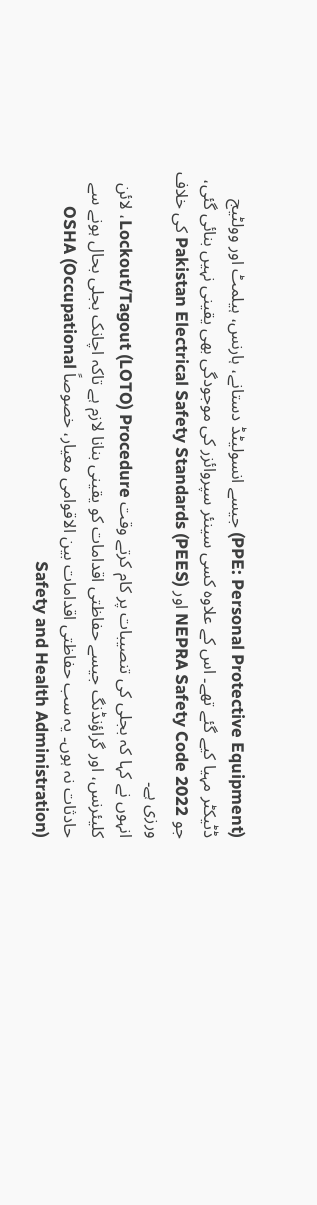(PPE: Personal Protective Equipment) جیسے انسولیٹڈ دستانے، ہارنس، ہیلمٹ اور وولٹیج ڈٹیکٹر مہیا کیے گئے تھے۔ اس کے علاوہ کسی سینئر سپروائزر کی موجودگی بھی یقینی نہیں بنائی گئی، جو NEPRA Safety Code 2022 اور Pakistan Electrical Safety Standards (PEES) کی خلاف ورزی ہے۔
انہوں نے کہا کہ بجلی کی تنصیبات پر کام کرتے وقت Lockout/Tagout (LOTO) Procedure، لائن کلیئرنس، اور گراؤنڈنگ جیسے حفاظتی اقدامات کو یقینی بنانا لازم ہے تاکہ اچانک بجلی بحال ہونے سے حادثات نہ ہوں۔ یہ سب حفاظتی اقدامات بین الاقوامی معیار، خصوصاً OSHA (Occupational Safety and Health Administration)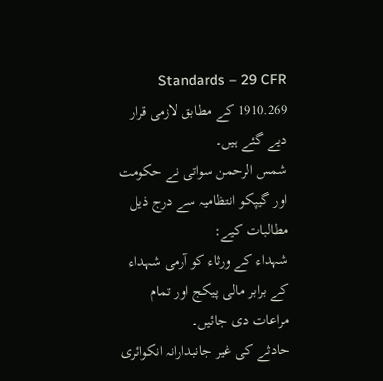Standards – 29 CFR 1910.269 کے مطابق لازمی قرار دیے گئے ہیں۔
شمس الرحمن سواتی نے حکومت اور گیپکو انتظامیہ سے درج ذیل مطالبات کیے:
شہداء کے ورثاء کو آرمی شہداء کے برابر مالی پیکج اور تمام مراعات دی جائیں۔
حادثے کی غیر جانبدارانہ انکوائری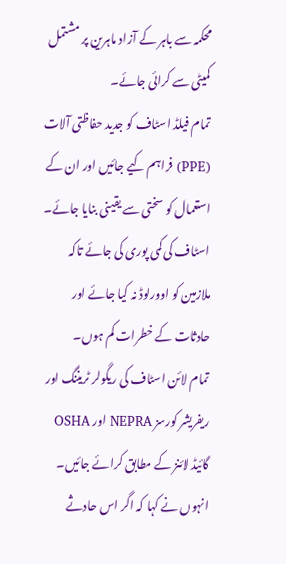محکمہ سے باہر کے آزاد ماہرین پر مشتمل کمیٹی سے کرائی جائے۔
تمام فیلڈ اسٹاف کو جدید حفاظتی آلات (PPE) فراہم کیے جائیں اور ان کے استعمال کو سختی سے یقینی بنایا جائے۔
اسٹاف کی کمی پوری کی جائے تاکہ ملازمین کو اوورلوڈ نہ کیا جائے اور حادثات کے خطرات کم ہوں۔
تمام لائن اسٹاف کی ریگولر ٹریننگ اور ریفریشر کورسز NEPRA اور OSHA گائیڈ لائنز کے مطابق کرائے جائیں۔
انہوں نے کہا کہ اگر اس حادثے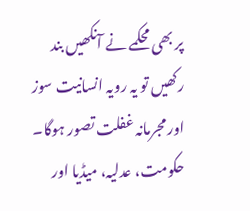پر بھی محکمے نے آنکھیں بند رکھیں تو یہ رویہ انسانیت سوز اور مجرمانہ غفلت تصور ہوگا۔ حکومت، عدلیہ، میڈیا اور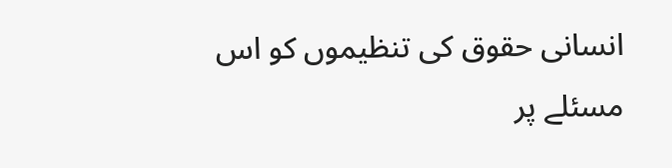انسانی حقوق کی تنظیموں کو اس مسئلے پر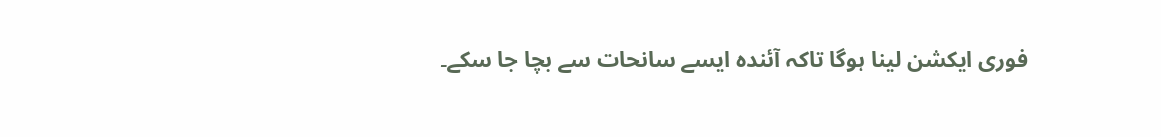فوری ایکشن لینا ہوگا تاکہ آئندہ ایسے سانحات سے بچا جا سکے۔